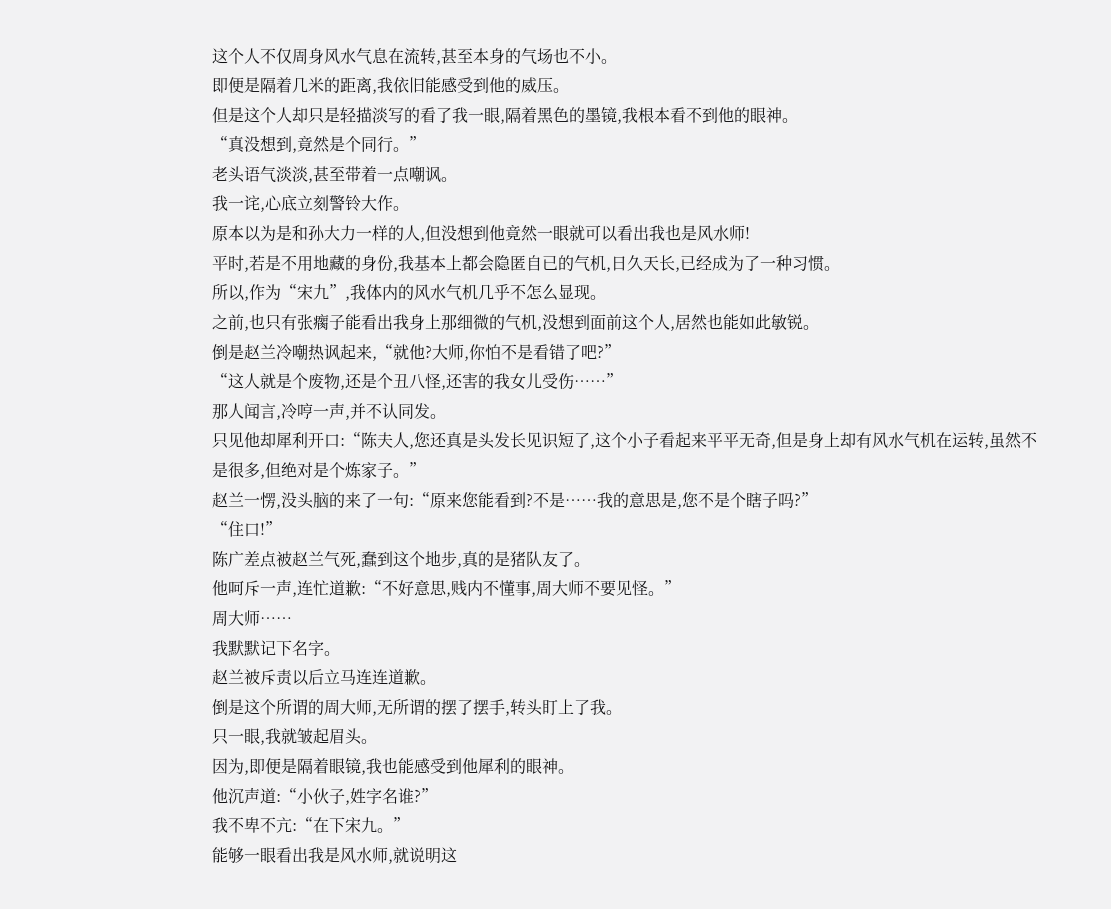这个人不仅周身风水气息在流转,甚至本身的气场也不小。
即便是隔着几米的距离,我依旧能感受到他的威压。
但是这个人却只是轻描淡写的看了我一眼,隔着黑色的墨镜,我根本看不到他的眼神。
“真没想到,竟然是个同行。”
老头语气淡淡,甚至带着一点嘲讽。
我一诧,心底立刻警铃大作。
原本以为是和孙大力一样的人,但没想到他竟然一眼就可以看出我也是风水师!
平时,若是不用地藏的身份,我基本上都会隐匿自已的气机,日久天长,已经成为了一种习惯。
所以,作为“宋九”,我体内的风水气机几乎不怎么显现。
之前,也只有张瘸子能看出我身上那细微的气机,没想到面前这个人,居然也能如此敏锐。
倒是赵兰冷嘲热讽起来,“就他?大师,你怕不是看错了吧?”
“这人就是个废物,还是个丑八怪,还害的我女儿受伤……”
那人闻言,冷哼一声,并不认同发。
只见他却犀利开口:“陈夫人,您还真是头发长见识短了,这个小子看起来平平无奇,但是身上却有风水气机在运转,虽然不是很多,但绝对是个炼家子。”
赵兰一愣,没头脑的来了一句:“原来您能看到?不是……我的意思是,您不是个瞎子吗?”
“住口!”
陈广差点被赵兰气死,蠢到这个地步,真的是猪队友了。
他呵斥一声,连忙道歉:“不好意思,贱内不懂事,周大师不要见怪。”
周大师……
我默默记下名字。
赵兰被斥责以后立马连连道歉。
倒是这个所谓的周大师,无所谓的摆了摆手,转头盯上了我。
只一眼,我就皱起眉头。
因为,即便是隔着眼镜,我也能感受到他犀利的眼神。
他沉声道:“小伙子,姓字名谁?”
我不卑不亢:“在下宋九。”
能够一眼看出我是风水师,就说明这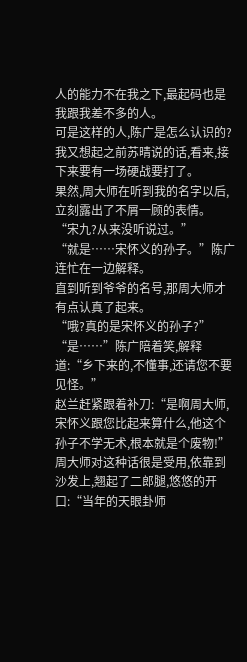人的能力不在我之下,最起码也是我跟我差不多的人。
可是这样的人,陈广是怎么认识的?
我又想起之前苏晴说的话,看来,接下来要有一场硬战要打了。
果然,周大师在听到我的名字以后,立刻露出了不屑一顾的表情。
“宋九?从来没听说过。”
“就是……宋怀义的孙子。”陈广连忙在一边解释。
直到听到爷爷的名号,那周大师才有点认真了起来。
“哦?真的是宋怀义的孙子?”
“是……”陈广陪着笑,解释道:“乡下来的,不懂事,还请您不要见怪。”
赵兰赶紧跟着补刀:“是啊周大师,宋怀义跟您比起来算什么,他这个孙子不学无术,根本就是个废物!”
周大师对这种话很是受用,依靠到沙发上,翘起了二郎腿,悠悠的开口:“当年的天眼卦师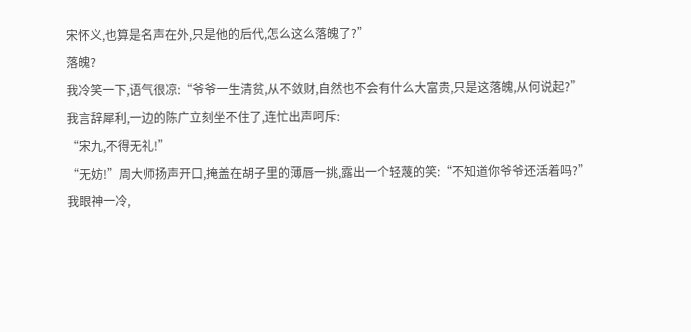宋怀义,也算是名声在外,只是他的后代,怎么这么落魄了?”
落魄?
我冷笑一下,语气很凉:“爷爷一生清贫,从不敛财,自然也不会有什么大富贵,只是这落魄,从何说起?”
我言辞犀利,一边的陈广立刻坐不住了,连忙出声呵斥:
“宋九,不得无礼!”
“无妨!”周大师扬声开口,掩盖在胡子里的薄唇一挑,露出一个轻蔑的笑:“不知道你爷爷还活着吗?”
我眼神一冷,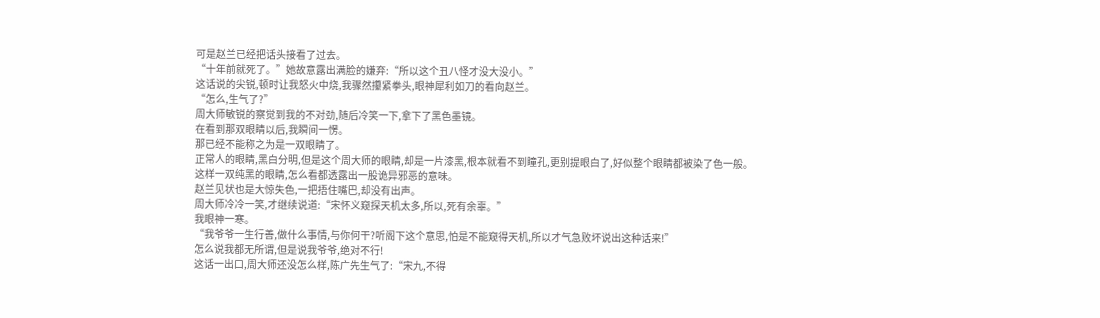可是赵兰已经把话头接看了过去。
“十年前就死了。”她故意露出满脸的嫌弃:“所以这个丑八怪才没大没小。”
这话说的尖锐,顿时让我怒火中烧,我骤然攥紧拳头,眼神犀利如刀的看向赵兰。
“怎么,生气了?”
周大师敏锐的察觉到我的不对劲,随后冷笑一下,拿下了黑色墨镜。
在看到那双眼睛以后,我瞬间一愣。
那已经不能称之为是一双眼睛了。
正常人的眼睛,黑白分明,但是这个周大师的眼睛,却是一片漆黑,根本就看不到瞳孔,更别提眼白了,好似整个眼睛都被染了色一般。
这样一双纯黑的眼睛,怎么看都透露出一股诡异邪恶的意味。
赵兰见状也是大惊失色,一把捂住嘴巴,却没有出声。
周大师冷冷一笑,才继续说道:“宋怀义窥探天机太多,所以,死有余辜。”
我眼神一寒。
“我爷爷一生行善,做什么事情,与你何干?听阁下这个意思,怕是不能窥得天机,所以才气急败坏说出这种话来!”
怎么说我都无所谓,但是说我爷爷,绝对不行!
这话一出口,周大师还没怎么样,陈广先生气了:“宋九,不得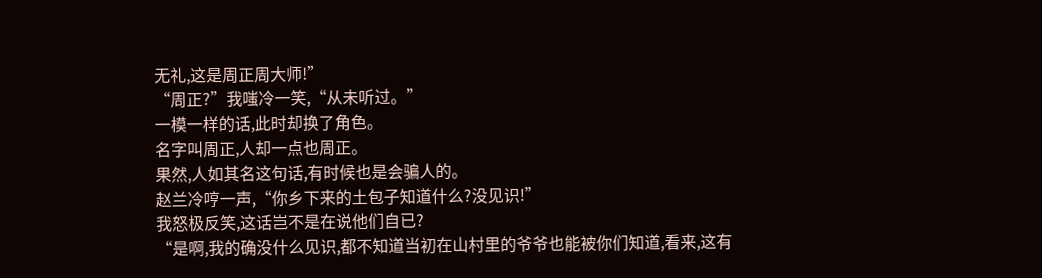无礼,这是周正周大师!”
“周正?”我嗤冷一笑,“从未听过。”
一模一样的话,此时却换了角色。
名字叫周正,人却一点也周正。
果然,人如其名这句话,有时候也是会骗人的。
赵兰冷哼一声,“你乡下来的土包子知道什么?没见识!”
我怒极反笑,这话岂不是在说他们自已?
“是啊,我的确没什么见识,都不知道当初在山村里的爷爷也能被你们知道,看来,这有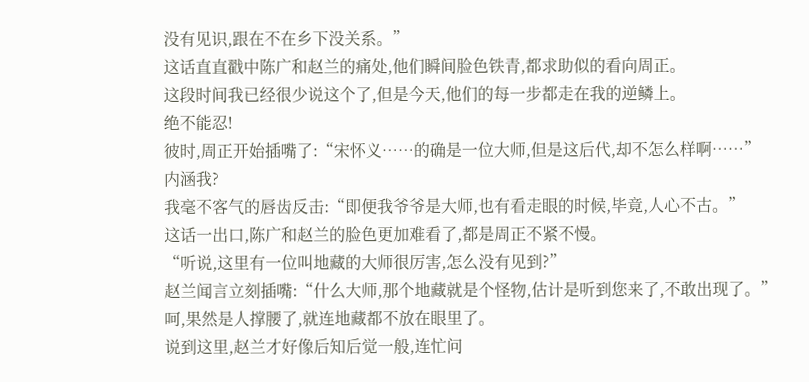没有见识,跟在不在乡下没关系。”
这话直直戳中陈广和赵兰的痛处,他们瞬间脸色铁青,都求助似的看向周正。
这段时间我已经很少说这个了,但是今天,他们的每一步都走在我的逆鳞上。
绝不能忍!
彼时,周正开始插嘴了:“宋怀义……的确是一位大师,但是这后代,却不怎么样啊……”
内涵我?
我毫不客气的唇齿反击:“即便我爷爷是大师,也有看走眼的时候,毕竟,人心不古。”
这话一出口,陈广和赵兰的脸色更加难看了,都是周正不紧不慢。
“听说,这里有一位叫地藏的大师很厉害,怎么没有见到?”
赵兰闻言立刻插嘴:“什么大师,那个地藏就是个怪物,估计是听到您来了,不敢出现了。”
呵,果然是人撑腰了,就连地藏都不放在眼里了。
说到这里,赵兰才好像后知后觉一般,连忙问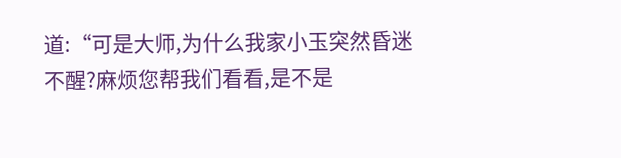道:“可是大师,为什么我家小玉突然昏迷不醒?麻烦您帮我们看看,是不是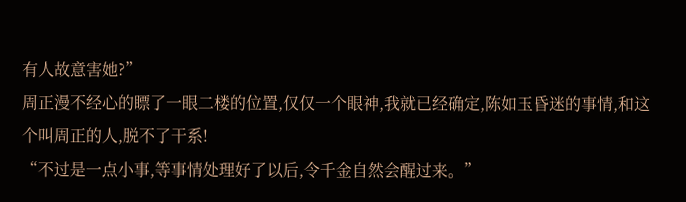有人故意害她?”
周正漫不经心的瞟了一眼二楼的位置,仅仅一个眼神,我就已经确定,陈如玉昏迷的事情,和这个叫周正的人,脱不了干系!
“不过是一点小事,等事情处理好了以后,令千金自然会醒过来。”